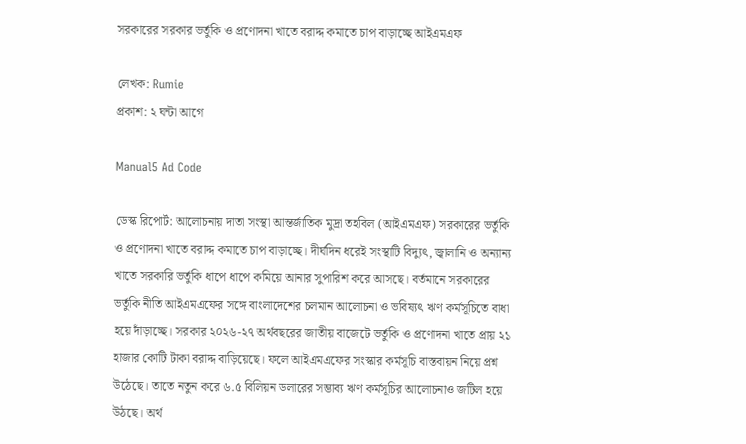সরকারের সরকার ভর্তুকি ও প্রণোদনা খাতে বরাদ্দ কমাতে চাপ বাড়াচ্ছে আইএমএফ

লেখক: Rumie
প্রকাশ: ২ ঘন্টা আগে

Manual5 Ad Code

ডেস্ক রিপোর্ট: আলোচনায় দাতা সংস্থা আন্তর্জাতিক মুদ্রা তহবিল (আইএমএফ) সরকারের ভর্তুকি ও প্রণোদনা খাতে বরাদ্দ কমাতে চাপ বাড়াচ্ছে। দীর্ঘদিন ধরেই সংস্থাটি বিদ্যুৎ, জ্বালানি ও অন্যান্য খাতে সরকারি ভর্তুকি ধাপে ধাপে কমিয়ে আনার সুপারিশ করে আসছে। বর্তমানে সরকারের ভর্তুকি নীতি আইএমএফের সঙ্গে বাংলাদেশের চলমান আলোচনা ও ভবিষ্যৎ ঋণ কর্মসূচিতে বাধা হয়ে দাঁড়াচ্ছে। সরকার ২০২৬-২৭ অর্থবছরের জাতীয় বাজেটে ভর্তুকি ও প্রণোদনা খাতে প্রায় ২১ হাজার কোটি টাকা বরাদ্দ বাড়িয়েছে। ফলে আইএমএফের সংস্কার কর্মসূচি বাস্তবায়ন নিয়ে প্রশ্ন উঠেছে। তাতে নতুন করে ৬.৫ বিলিয়ন ডলারের সম্ভাব্য ঋণ কর্মসূচির আলোচনাও জটিল হয়ে উঠছে। অর্থ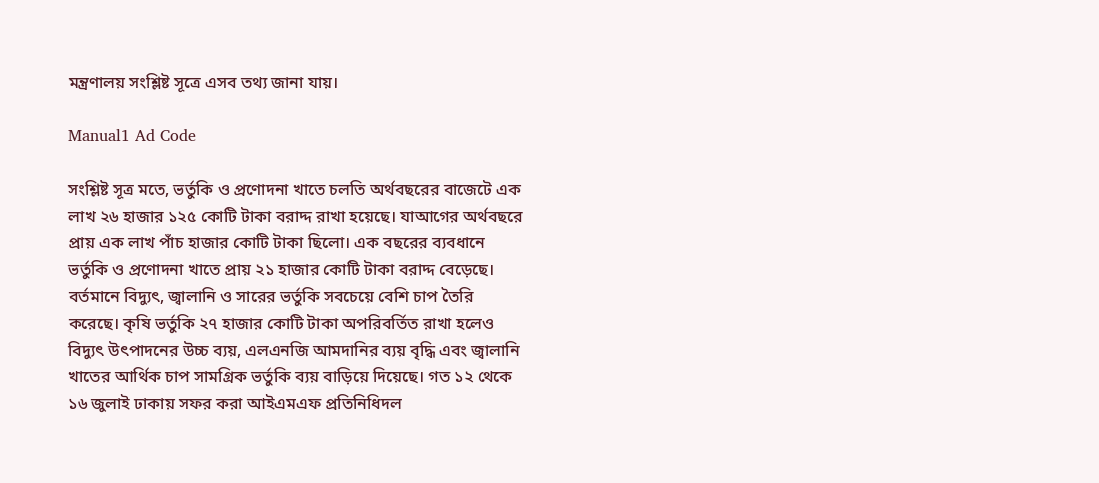মন্ত্রণালয় সংশ্লিষ্ট সূত্রে এসব তথ্য জানা যায়।

Manual1 Ad Code

সংশ্লিষ্ট সূত্র মতে, ভর্তুকি ও প্রণোদনা খাতে চলতি অর্থবছরের বাজেটে এক লাখ ২৬ হাজার ১২৫ কোটি টাকা বরাদ্দ রাখা হয়েছে। যাআগের অর্থবছরে প্রায় এক লাখ পাঁচ হাজার কোটি টাকা ছিলো। এক বছরের ব্যবধানে ভর্তুকি ও প্রণোদনা খাতে প্রায় ২১ হাজার কোটি টাকা বরাদ্দ বেড়েছে। বর্তমানে বিদ্যুৎ, জ্বালানি ও সারের ভর্তুকি সবচেয়ে বেশি চাপ তৈরি করেছে। কৃষি ভর্তুকি ২৭ হাজার কোটি টাকা অপরিবর্তিত রাখা হলেও বিদ্যুৎ উৎপাদনের উচ্চ ব্যয়, এলএনজি আমদানির ব্যয় বৃদ্ধি এবং জ্বালানি খাতের আর্থিক চাপ সামগ্রিক ভর্তুকি ব্যয় বাড়িয়ে দিয়েছে। গত ১২ থেকে ১৬ জুলাই ঢাকায় সফর করা আইএমএফ প্রতিনিধিদল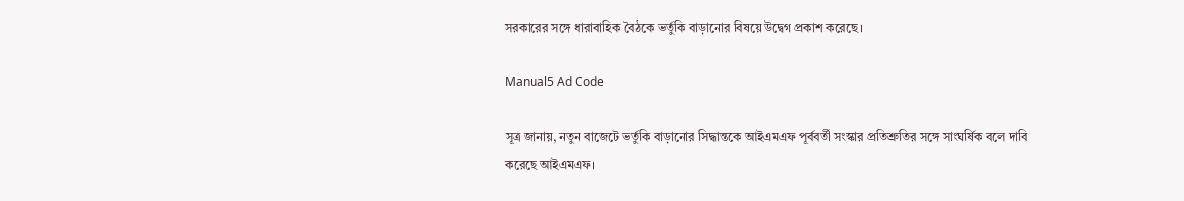সরকারের সঙ্গে ধারাবাহিক বৈঠকে ভর্তুকি বাড়ানোর বিষয়ে উদ্বেগ প্রকাশ করেছে।

Manual5 Ad Code

সূত্র জানায়, নতুন বাজেটে ভর্তুকি বাড়ানোর সিদ্ধান্তকে আইএমএফ পূর্ববর্তী সংস্কার প্রতিশ্রুতির সঙ্গে সাংঘর্ষিক বলে দাবি করেছে আইএমএফ।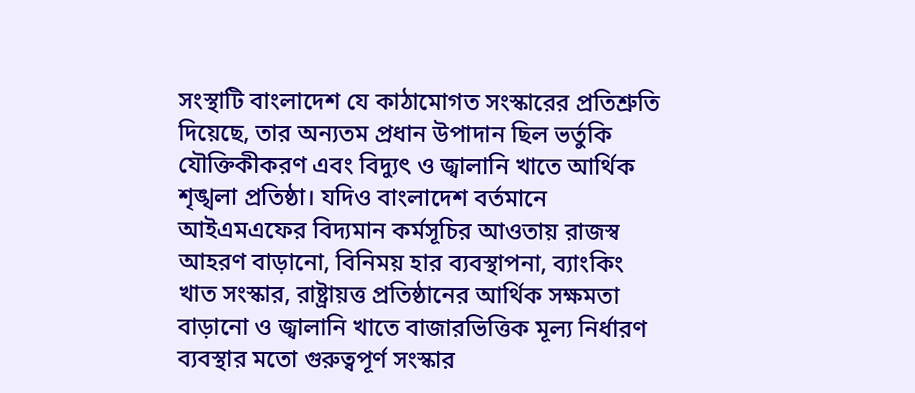সংস্থাটি বাংলাদেশ যে কাঠামোগত সংস্কারের প্রতিশ্রুতি দিয়েছে, তার অন্যতম প্রধান উপাদান ছিল ভর্তুকি যৌক্তিকীকরণ এবং বিদ্যুৎ ও জ্বালানি খাতে আর্থিক শৃঙ্খলা প্রতিষ্ঠা। যদিও বাংলাদেশ বর্তমানে আইএমএফের বিদ্যমান কর্মসূচির আওতায় রাজস্ব আহরণ বাড়ানো, বিনিময় হার ব্যবস্থাপনা, ব্যাংকিং খাত সংস্কার, রাষ্ট্রায়ত্ত প্রতিষ্ঠানের আর্থিক সক্ষমতা বাড়ানো ও জ্বালানি খাতে বাজারভিত্তিক মূল্য নির্ধারণ ব্যবস্থার মতো গুরুত্বপূর্ণ সংস্কার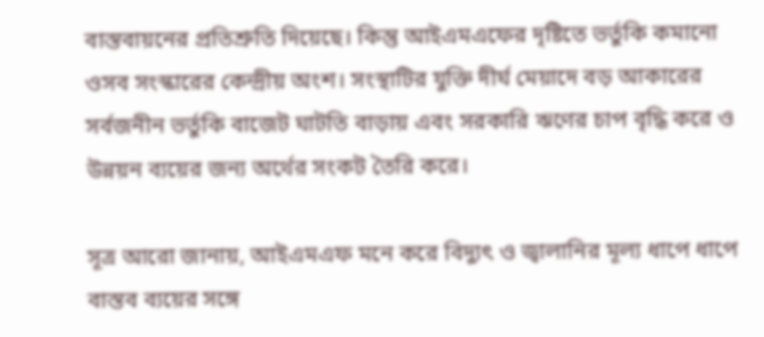বাস্তবায়নের প্রতিশ্রুতি দিয়েছে। কিন্তু আইএমএফের দৃষ্টিতে ভর্তুকি কমানো ওসব সংস্কারের কেন্দ্রীয় অংশ। সংস্থাটির যুক্তি দীর্ঘ মেয়াদে বড় আকারের সর্বজনীন ভর্তুকি বাজেট ঘাটতি বাড়ায় এবং সরকারি ঋণের চাপ বৃদ্ধি করে ও উন্নয়ন ব্যয়ের জন্য অর্থের সংকট তৈরি করে।

সূত্র আরো জানায়, আইএমএফ মনে করে বিদ্যুৎ ও জ্বালানির মূল্য ধাপে ধাপে বাস্তব ব্যয়ের সঙ্গে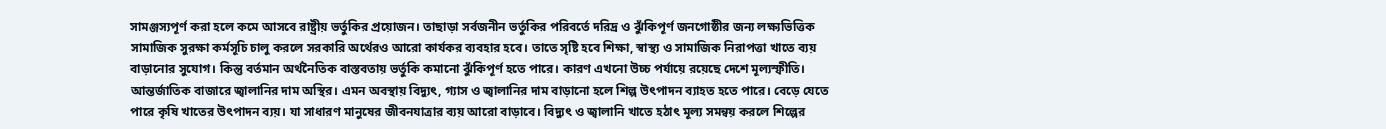সামঞ্জস্যপূর্ণ করা হলে কমে আসবে রাষ্ট্রীয় ভর্তুকির প্রয়োজন। তাছাড়া সর্বজনীন ভর্তুকির পরিবর্তে দরিদ্র ও ঝুঁকিপূর্ণ জনগোষ্ঠীর জন্য লক্ষ্যভিত্তিক সামাজিক সুরক্ষা কর্মসূচি চালু করলে সরকারি অর্থেরও আরো কার্যকর ব্যবহার হবে। তাতে সৃষ্টি হবে শিক্ষা, স্বাস্থ্য ও সামাজিক নিরাপত্তা খাতে ব্যয় বাড়ানোর সুযোগ। কিন্তু বর্তমান অর্থনৈতিক বাস্তবতায় ভর্তুকি কমানো ঝুঁকিপূর্ণ হতে পারে। কারণ এখনো উচ্চ পর্যায়ে রয়েছে দেশে মূল্যস্ফীতি। আন্তর্জাতিক বাজারে জ্বালানির দাম অস্থির। এমন অবস্থায় বিদ্যুৎ, গ্যাস ও জ্বালানির দাম বাড়ানো হলে শিল্প উৎপাদন ব্যাহত হতে পারে। বেড়ে যেতে পারে কৃষি খাতের উৎপাদন ব্যয়। যা সাধারণ মানুষের জীবনযাত্রার ব্যয় আরো বাড়াবে। বিদ্যুৎ ও জ্বালানি খাতে হঠাৎ মূল্য সমন্বয় করলে শিল্পের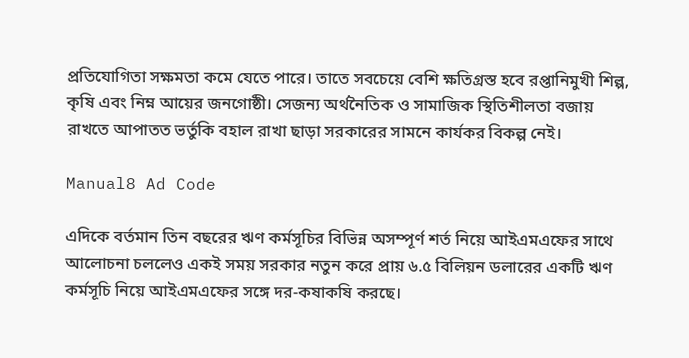প্রতিযোগিতা সক্ষমতা কমে যেতে পারে। তাতে সবচেয়ে বেশি ক্ষতিগ্রস্ত হবে রপ্তানিমুখী শিল্প, কৃষি এবং নিম্ন আয়ের জনগোষ্ঠী। সেজন্য অর্থনৈতিক ও সামাজিক স্থিতিশীলতা বজায় রাখতে আপাতত ভর্তুকি বহাল রাখা ছাড়া সরকারের সামনে কার্যকর বিকল্প নেই।

Manual8 Ad Code

এদিকে বর্তমান তিন বছরের ঋণ কর্মসূচির বিভিন্ন অসম্পূর্ণ শর্ত নিয়ে আইএমএফের সাথে আলোচনা চললেও একই সময় সরকার নতুন করে প্রায় ৬.৫ বিলিয়ন ডলারের একটি ঋণ কর্মসূচি নিয়ে আইএমএফের সঙ্গে দর-কষাকষি করছে।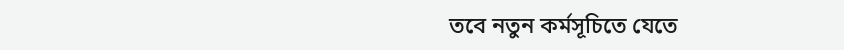তবে নতুন কর্মসূচিতে যেতে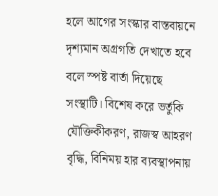হলে আগের সংস্কার বাস্তবায়নে দৃশ্যমান অগ্রগতি দেখাতে হবে বলে স্পষ্ট বার্তা দিয়েছে সংস্থাটি। বিশেষ করে ভর্তুকি যৌক্তিকীকরণ, রাজস্ব আহরণ বৃদ্ধি, বিনিময় হার ব্যবস্থাপনায়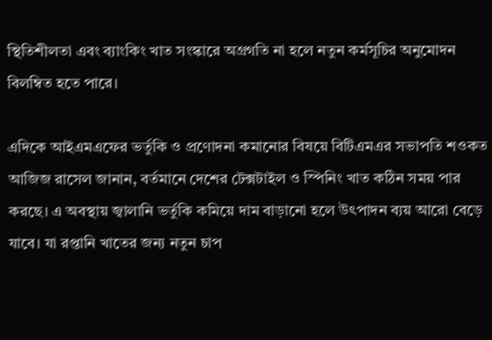স্থিতিশীলতা এবং ব্যাংকিং খাত সংস্কারে অগ্রগতি না হলে নতুন কর্মসূচির অনুমোদন বিলম্বিত হতে পারে।

এদিকে আইএমএফের ভর্তুকি ও প্রণোদনা কমানোর বিষয়ে বিটিএমএর সভাপতি শওকত আজিজ রাসেল জানান, বর্তমানে দেশের টেক্সটাইল ও স্পিনিং খাত কঠিন সময় পার করছে। এ অবস্থায় জ্বালানি ভর্তুকি কমিয়ে দাম বাড়ানো হলে উৎপাদন ব্যয় আরো বেড়ে যাবে। যা রপ্তানি খাতের জন্য নতুন চাপ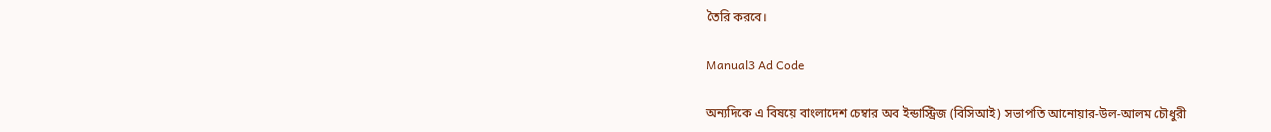তৈরি করবে।

Manual3 Ad Code

অন্যদিকে এ বিষয়ে বাংলাদেশ চেম্বার অব ইন্ডাস্ট্রিজ (বিসিআই) সভাপতি আনোয়ার-উল-আলম চৌধুরী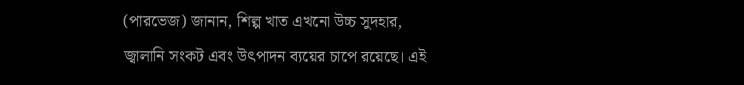(পারভেজ) জানান, শিল্প খাত এখনো উচ্চ সুদহার, জ্বালানি সংকট এবং উৎপাদন ব্যয়ের চাপে রয়েছে। এই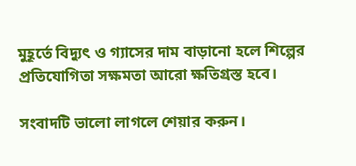মুহূর্তে বিদ্যুৎ ও গ্যাসের দাম বাড়ানো হলে শিল্পের প্রতিযোগিতা সক্ষমতা আরো ক্ষতিগ্রস্ত হবে।

সংবাদটি ভালো লাগলে শেয়ার করুন।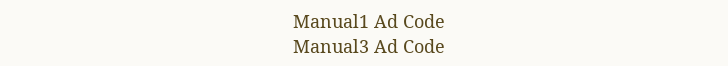Manual1 Ad Code
Manual3 Ad Code